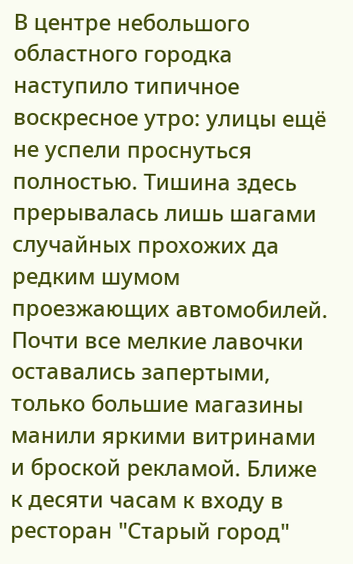В центре небольшого областного городка наступило типичное воскресное утро: улицы ещё не успели проснуться полностью. Тишина здесь прерывалась лишь шагами случайных прохожих да редким шумом проезжающих автомобилей. Почти все мелкие лавочки оставались запертыми, только большие магазины манили яркими витринами и броской рекламой. Ближе к десяти часам к входу в ресторан "Старый город"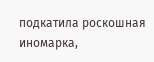подкатила роскошная иномарка,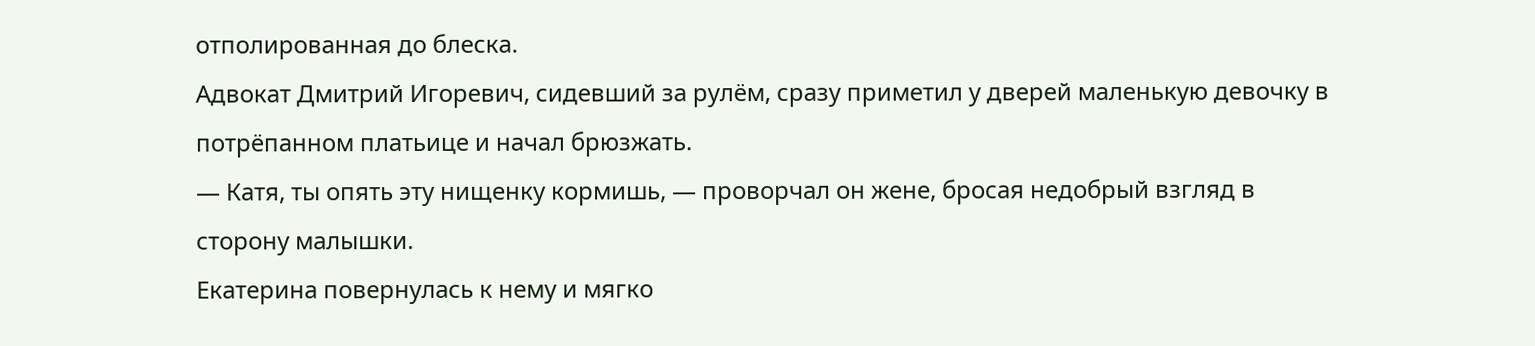отполированная до блеска.
Адвокат Дмитрий Игоревич, сидевший за рулём, сразу приметил у дверей маленькую девочку в потрёпанном платьице и начал брюзжать.
— Катя, ты опять эту нищенку кормишь, — проворчал он жене, бросая недобрый взгляд в сторону малышки.
Екатерина повернулась к нему и мягко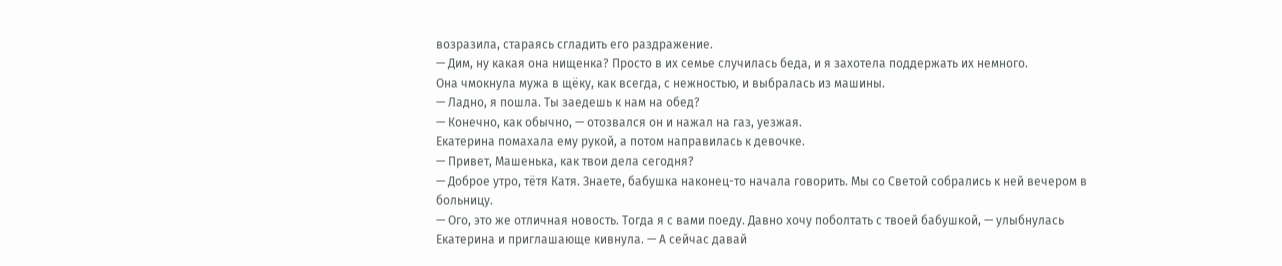возразила, стараясь сгладить его раздражение.
— Дим, ну какая она нищенка? Просто в их семье случилась беда, и я захотела поддержать их немного.
Она чмокнула мужа в щёку, как всегда, с нежностью, и выбралась из машины.
— Ладно, я пошла. Ты заедешь к нам на обед?
— Конечно, как обычно, — отозвался он и нажал на газ, уезжая.
Екатерина помахала ему рукой, а потом направилась к девочке.
— Привет, Машенька, как твои дела сегодня?
— Доброе утро, тётя Катя. Знаете, бабушка наконец-то начала говорить. Мы со Светой собрались к ней вечером в больницу.
— Ого, это же отличная новость. Тогда я с вами поеду. Давно хочу поболтать с твоей бабушкой, — улыбнулась Екатерина и приглашающе кивнула. — А сейчас давай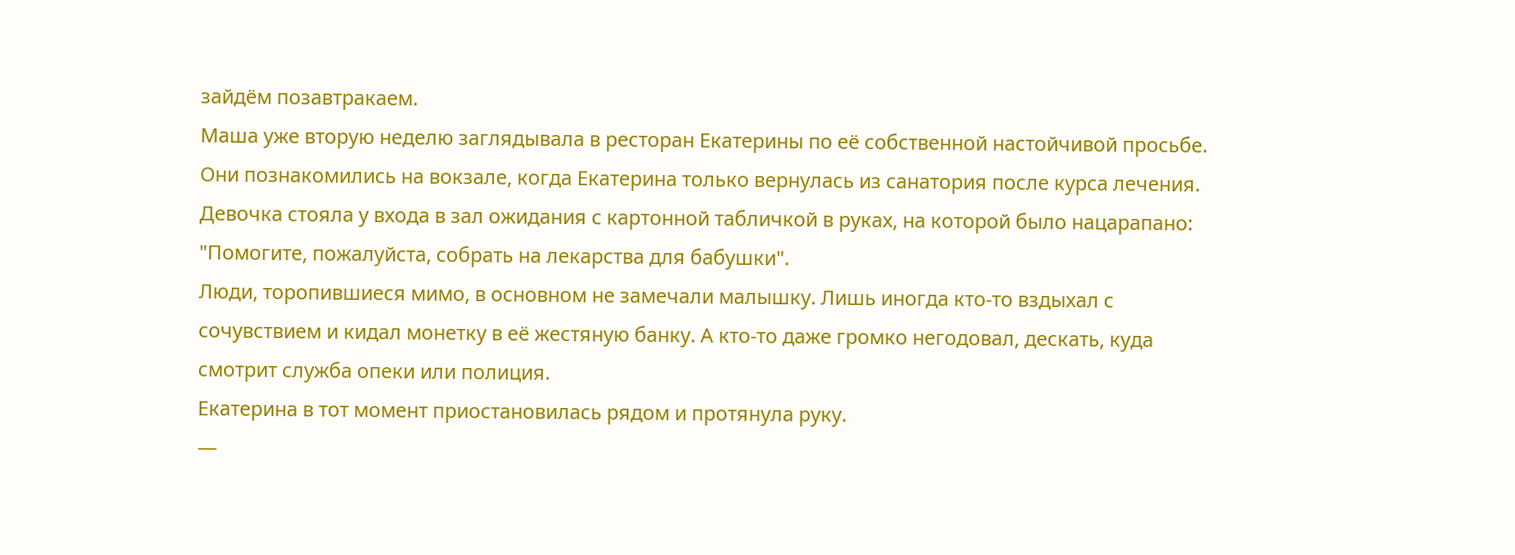зайдём позавтракаем.
Маша уже вторую неделю заглядывала в ресторан Екатерины по её собственной настойчивой просьбе. Они познакомились на вокзале, когда Екатерина только вернулась из санатория после курса лечения. Девочка стояла у входа в зал ожидания с картонной табличкой в руках, на которой было нацарапано: "Помогите, пожалуйста, собрать на лекарства для бабушки".
Люди, торопившиеся мимо, в основном не замечали малышку. Лишь иногда кто-то вздыхал с сочувствием и кидал монетку в её жестяную банку. А кто-то даже громко негодовал, дескать, куда смотрит служба опеки или полиция.
Екатерина в тот момент приостановилась рядом и протянула руку.
—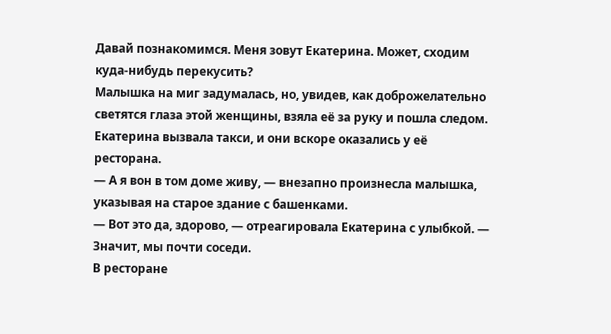Давай познакомимся. Меня зовут Екатерина. Может, сходим куда-нибудь перекусить?
Малышка на миг задумалась, но, увидев, как доброжелательно светятся глаза этой женщины, взяла её за руку и пошла следом.
Екатерина вызвала такси, и они вскоре оказались у её ресторана.
— А я вон в том доме живу, — внезапно произнесла малышка, указывая на старое здание с башенками.
— Вот это да, здорово, — отреагировала Екатерина с улыбкой. — Значит, мы почти соседи.
В ресторане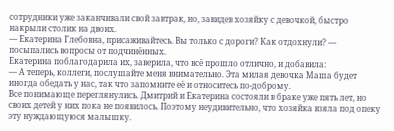сотрудники уже заканчивали свой завтрак, но, завидев хозяйку с девочкой, быстро накрыли столик на двоих.
— Екатерина Глебовна, присаживайтесь. Вы только с дороги? Как отдохнули? — посыпались вопросы от подчинённых.
Екатерина поблагодарила их, заверила, что всё прошло отлично, и добавила:
— А теперь, коллеги, послушайте меня внимательно. Эта милая девочка Маша будет иногда обедать у нас, так что запомните её и относитесь по-доброму.
Все понимающе переглянулись. Дмитрий и Екатерина состояли в браке уже пять лет, но своих детей у них пока не появилось. Поэтому неудивительно, что хозяйка взяла под опеку эту нуждающуюся малышку.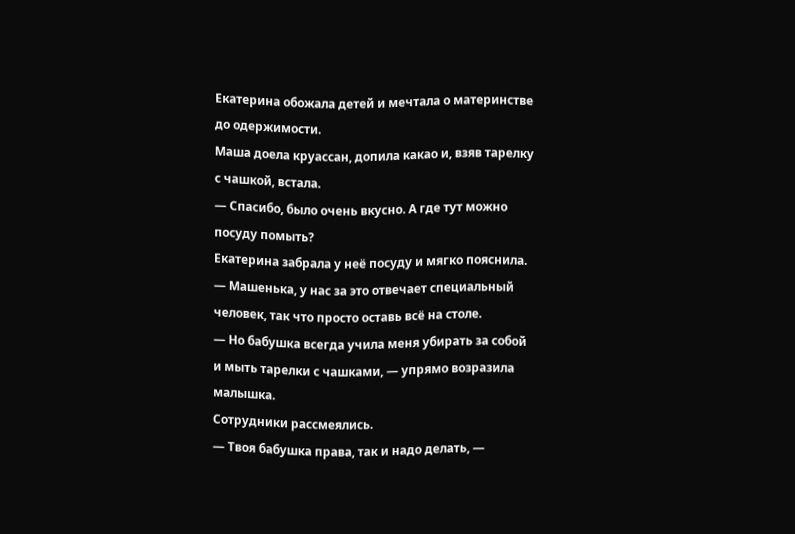Екатерина обожала детей и мечтала о материнстве до одержимости.
Маша доела круассан, допила какао и, взяв тарелку с чашкой, встала.
— Спасибо, было очень вкусно. А где тут можно посуду помыть?
Екатерина забрала у неё посуду и мягко пояснила.
— Машенька, у нас за это отвечает специальный человек, так что просто оставь всё на столе.
— Но бабушка всегда учила меня убирать за собой и мыть тарелки с чашками, — упрямо возразила малышка.
Сотрудники рассмеялись.
— Твоя бабушка права, так и надо делать, —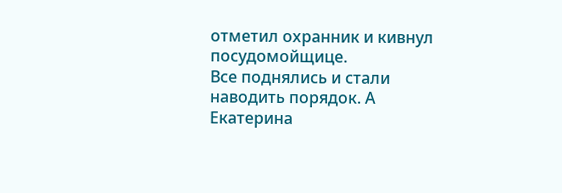отметил охранник и кивнул посудомойщице.
Все поднялись и стали наводить порядок. А Екатерина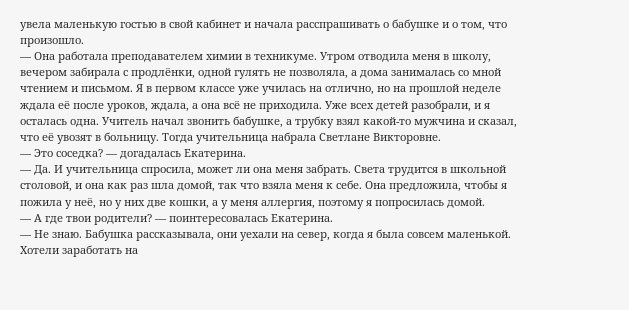увела маленькую гостью в свой кабинет и начала расспрашивать о бабушке и о том, что произошло.
— Она работала преподавателем химии в техникуме. Утром отводила меня в школу, вечером забирала с продлёнки, одной гулять не позволяла, а дома занималась со мной чтением и письмом. Я в первом классе уже училась на отлично, но на прошлой неделе ждала её после уроков, ждала, а она всё не приходила. Уже всех детей разобрали, и я осталась одна. Учитель начал звонить бабушке, а трубку взял какой-то мужчина и сказал, что её увозят в больницу. Тогда учительница набрала Светлане Викторовне.
— Это соседка? — догадалась Екатерина.
— Да. И учительница спросила, может ли она меня забрать. Света трудится в школьной столовой, и она как раз шла домой, так что взяла меня к себе. Она предложила, чтобы я пожила у неё, но у них две кошки, а у меня аллергия, поэтому я попросилась домой.
— А где твои родители? — поинтересовалась Екатерина.
— Не знаю. Бабушка рассказывала, они уехали на север, когда я была совсем маленькой. Хотели заработать на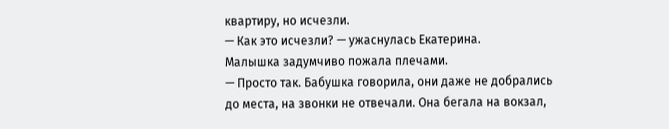квартиру, но исчезли.
— Как это исчезли? — ужаснулась Екатерина.
Малышка задумчиво пожала плечами.
— Просто так. Бабушка говорила, они даже не добрались до места, на звонки не отвечали. Она бегала на вокзал,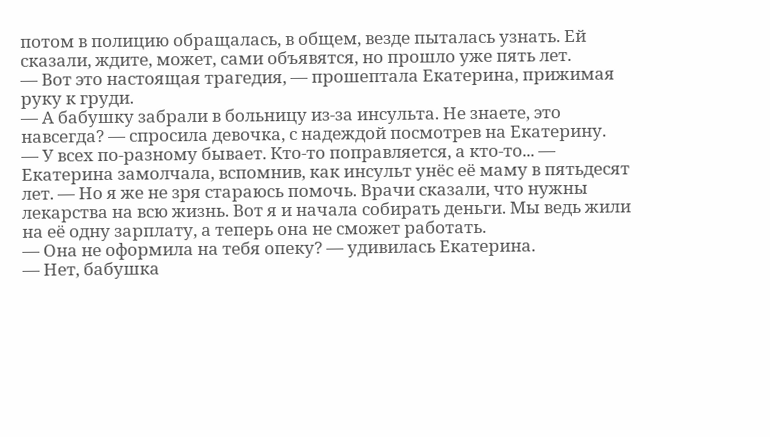потом в полицию обращалась, в общем, везде пыталась узнать. Ей сказали, ждите, может, сами объявятся, но прошло уже пять лет.
— Вот это настоящая трагедия, — прошептала Екатерина, прижимая руку к груди.
— А бабушку забрали в больницу из-за инсульта. Не знаете, это навсегда? — спросила девочка, с надеждой посмотрев на Екатерину.
— У всех по-разному бывает. Кто-то поправляется, а кто-то... — Екатерина замолчала, вспомнив, как инсульт унёс её маму в пятьдесят лет. — Но я же не зря стараюсь помочь. Врачи сказали, что нужны лекарства на всю жизнь. Вот я и начала собирать деньги. Мы ведь жили на её одну зарплату, а теперь она не сможет работать.
— Она не оформила на тебя опеку? — удивилась Екатерина.
— Нет, бабушка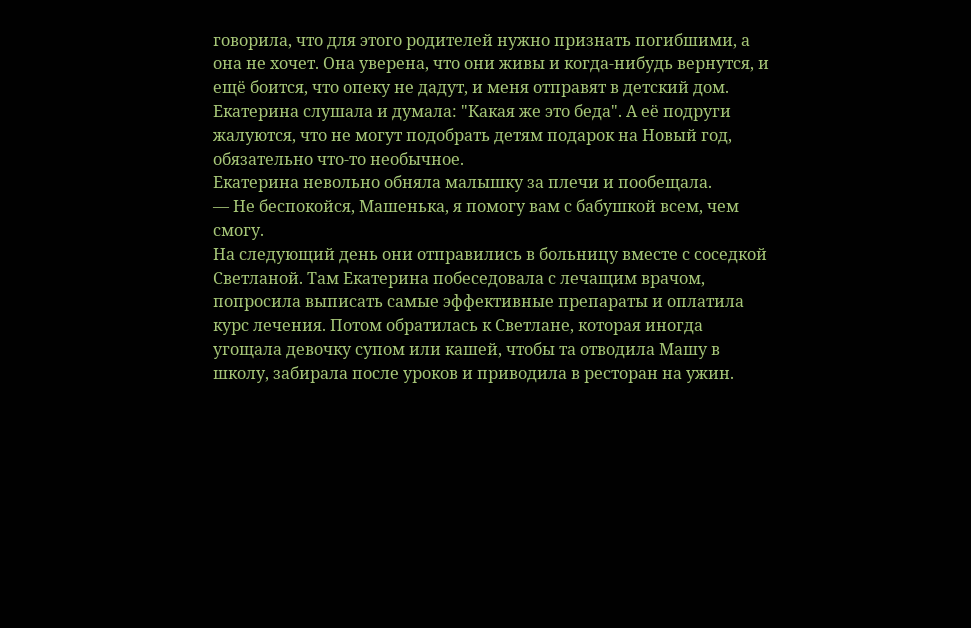говорила, что для этого родителей нужно признать погибшими, а она не хочет. Она уверена, что они живы и когда-нибудь вернутся, и ещё боится, что опеку не дадут, и меня отправят в детский дом.
Екатерина слушала и думала: "Какая же это беда". А её подруги жалуются, что не могут подобрать детям подарок на Новый год, обязательно что-то необычное.
Екатерина невольно обняла малышку за плечи и пообещала.
— Не беспокойся, Машенька, я помогу вам с бабушкой всем, чем смогу.
На следующий день они отправились в больницу вместе с соседкой Светланой. Там Екатерина побеседовала с лечащим врачом, попросила выписать самые эффективные препараты и оплатила курс лечения. Потом обратилась к Светлане, которая иногда угощала девочку супом или кашей, чтобы та отводила Машу в школу, забирала после уроков и приводила в ресторан на ужин.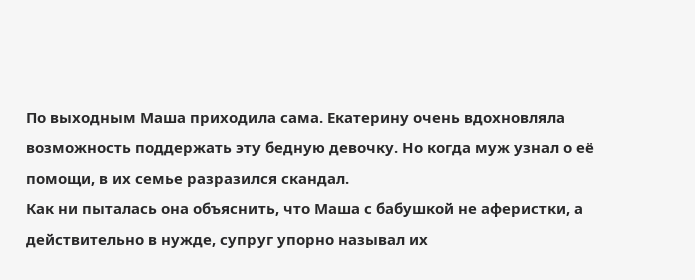По выходным Маша приходила сама. Екатерину очень вдохновляла возможность поддержать эту бедную девочку. Но когда муж узнал о её помощи, в их семье разразился скандал.
Как ни пыталась она объяснить, что Маша с бабушкой не аферистки, а действительно в нужде, супруг упорно называл их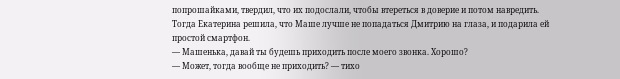попрошайками, твердил, что их подослали, чтобы втереться в доверие и потом навредить.
Тогда Екатерина решила, что Маше лучше не попадаться Дмитрию на глаза, и подарила ей простой смартфон.
— Машенька, давай ты будешь приходить после моего звонка. Хорошо?
— Может, тогда вообще не приходить? — тихо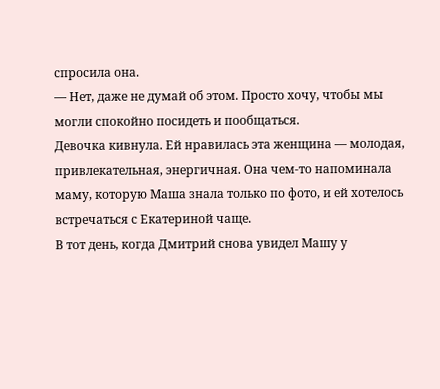спросила она.
— Нет, даже не думай об этом. Просто хочу, чтобы мы могли спокойно посидеть и пообщаться.
Девочка кивнула. Ей нравилась эта женщина — молодая, привлекательная, энергичная. Она чем-то напоминала маму, которую Маша знала только по фото, и ей хотелось встречаться с Екатериной чаще.
В тот день, когда Дмитрий снова увидел Машу у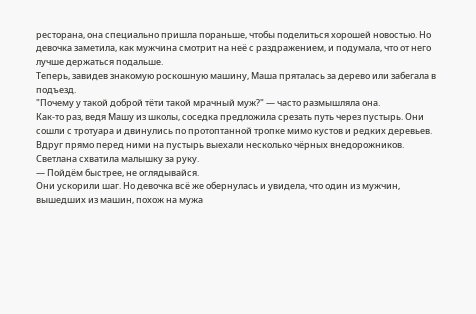ресторана, она специально пришла пораньше, чтобы поделиться хорошей новостью. Но девочка заметила, как мужчина смотрит на неё с раздражением, и подумала, что от него лучше держаться подальше.
Теперь, завидев знакомую роскошную машину, Маша пряталась за дерево или забегала в подъезд.
"Почему у такой доброй тёти такой мрачный муж?" — часто размышляла она.
Как-то раз, ведя Машу из школы, соседка предложила срезать путь через пустырь. Они сошли с тротуара и двинулись по протоптанной тропке мимо кустов и редких деревьев. Вдруг прямо перед ними на пустырь выехали несколько чёрных внедорожников.
Светлана схватила малышку за руку.
— Пойдём быстрее, не оглядывайся.
Они ускорили шаг. Но девочка всё же обернулась и увидела, что один из мужчин, вышедших из машин, похож на мужа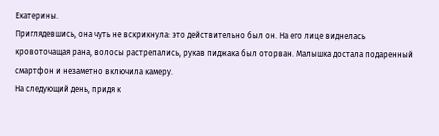Екатерины.
Приглядевшись, она чуть не вскрикнула: это действительно был он. На его лице виднелась кровоточащая рана, волосы растрепались, рукав пиджака был оторван. Малышка достала подаренный смартфон и незаметно включила камеру.
На следующий день, придя к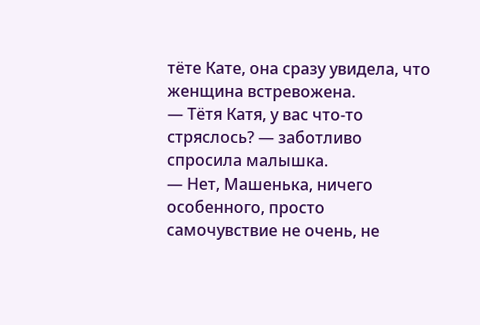тёте Кате, она сразу увидела, что женщина встревожена.
— Тётя Катя, у вас что-то стряслось? — заботливо спросила малышка.
— Нет, Машенька, ничего особенного, просто самочувствие не очень, не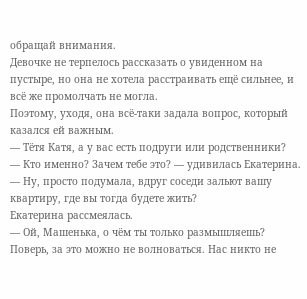обращай внимания.
Девочке не терпелось рассказать о увиденном на пустыре, но она не хотела расстраивать ещё сильнее, и всё же промолчать не могла.
Поэтому, уходя, она всё-таки задала вопрос, который казался ей важным.
— Тётя Катя, а у вас есть подруги или родственники?
— Кто именно? Зачем тебе это? — удивилась Екатерина.
— Ну, просто подумала, вдруг соседи зальют вашу квартиру, где вы тогда будете жить?
Екатерина рассмеялась.
— Ой, Машенька, о чём ты только размышляешь? Поверь, за это можно не волноваться. Нас никто не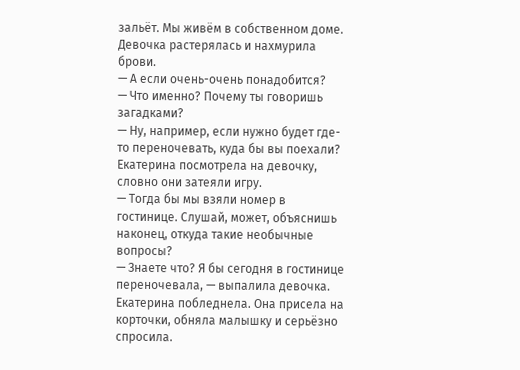зальёт. Мы живём в собственном доме.
Девочка растерялась и нахмурила брови.
— А если очень-очень понадобится?
— Что именно? Почему ты говоришь загадками?
— Ну, например, если нужно будет где-то переночевать, куда бы вы поехали?
Екатерина посмотрела на девочку, словно они затеяли игру.
— Тогда бы мы взяли номер в гостинице. Слушай, может, объяснишь наконец, откуда такие необычные вопросы?
— Знаете что? Я бы сегодня в гостинице переночевала, — выпалила девочка.
Екатерина побледнела. Она присела на корточки, обняла малышку и серьёзно спросила.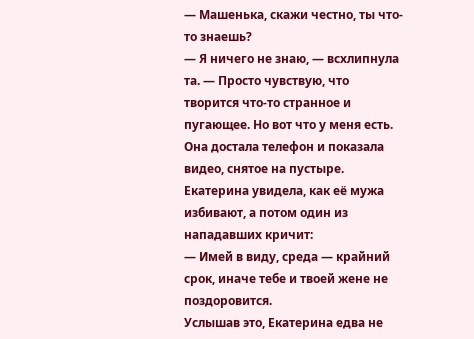— Машенька, скажи честно, ты что-то знаешь?
— Я ничего не знаю, — всхлипнула та. — Просто чувствую, что творится что-то странное и пугающее. Но вот что у меня есть.
Она достала телефон и показала видео, снятое на пустыре.
Екатерина увидела, как её мужа избивают, а потом один из нападавших кричит:
— Имей в виду, среда — крайний срок, иначе тебе и твоей жене не поздоровится.
Услышав это, Екатерина едва не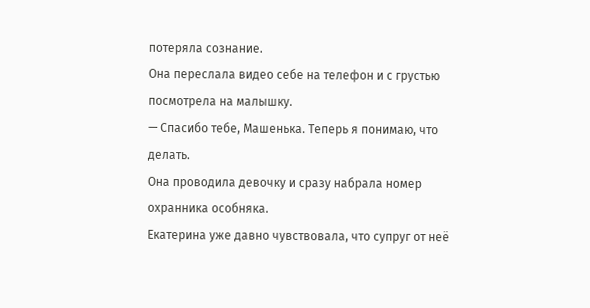потеряла сознание.
Она переслала видео себе на телефон и с грустью посмотрела на малышку.
— Спасибо тебе, Машенька. Теперь я понимаю, что делать.
Она проводила девочку и сразу набрала номер охранника особняка.
Екатерина уже давно чувствовала, что супруг от неё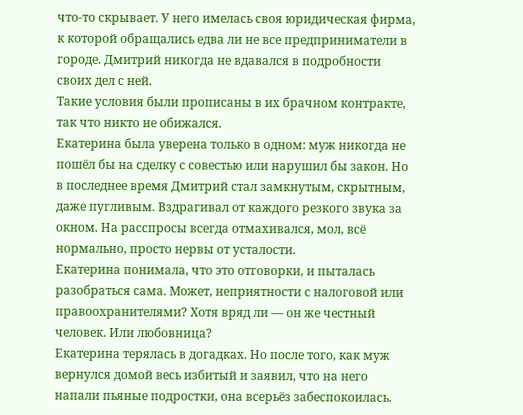что-то скрывает. У него имелась своя юридическая фирма, к которой обращались едва ли не все предприниматели в городе. Дмитрий никогда не вдавался в подробности своих дел с ней.
Такие условия были прописаны в их брачном контракте, так что никто не обижался.
Екатерина была уверена только в одном: муж никогда не пошёл бы на сделку с совестью или нарушил бы закон. Но в последнее время Дмитрий стал замкнутым, скрытным, даже пугливым. Вздрагивал от каждого резкого звука за окном. На расспросы всегда отмахивался, мол, всё нормально, просто нервы от усталости.
Екатерина понимала, что это отговорки, и пыталась разобраться сама. Может, неприятности с налоговой или правоохранителями? Хотя вряд ли — он же честный человек. Или любовница?
Екатерина терялась в догадках. Но после того, как муж вернулся домой весь избитый и заявил, что на него напали пьяные подростки, она всерьёз забеспокоилась.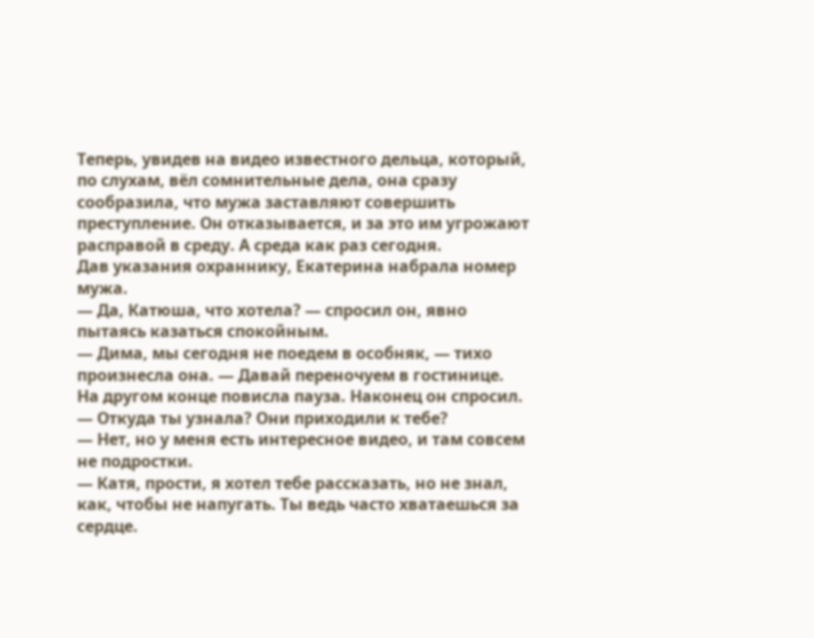Теперь, увидев на видео известного дельца, который, по слухам, вёл сомнительные дела, она сразу сообразила, что мужа заставляют совершить преступление. Он отказывается, и за это им угрожают расправой в среду. А среда как раз сегодня.
Дав указания охраннику, Екатерина набрала номер мужа.
— Да, Катюша, что хотела? — спросил он, явно пытаясь казаться спокойным.
— Дима, мы сегодня не поедем в особняк, — тихо произнесла она. — Давай переночуем в гостинице.
На другом конце повисла пауза. Наконец он спросил.
— Откуда ты узнала? Они приходили к тебе?
— Нет, но у меня есть интересное видео, и там совсем не подростки.
— Катя, прости, я хотел тебе рассказать, но не знал, как, чтобы не напугать. Ты ведь часто хватаешься за сердце.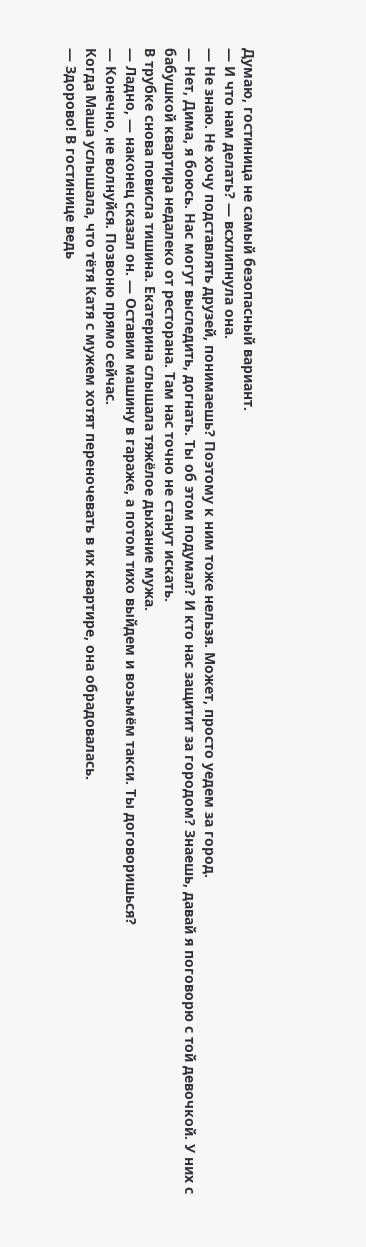Думаю, гостиница не самый безопасный вариант.
— И что нам делать? — всхлипнула она.
— Не знаю. Не хочу подставлять друзей, понимаешь? Поэтому к ним тоже нельзя. Может, просто уедем за город.
— Нет, Дима, я боюсь. Нас могут выследить, догнать. Ты об этом подумал? И кто нас защитит за городом? Знаешь, давай я поговорю с той девочкой. У них с бабушкой квартира недалеко от ресторана. Там нас точно не станут искать.
В трубке снова повисла тишина. Екатерина слышала тяжёлое дыхание мужа.
— Ладно, — наконец сказал он. — Оставим машину в гараже, а потом тихо выйдем и возьмём такси. Ты договоришься?
— Конечно, не волнуйся. Позвоню прямо сейчас.
Когда Маша услышала, что тётя Катя с мужем хотят переночевать в их квартире, она обрадовалась.
— Здорово! В гостинице ведь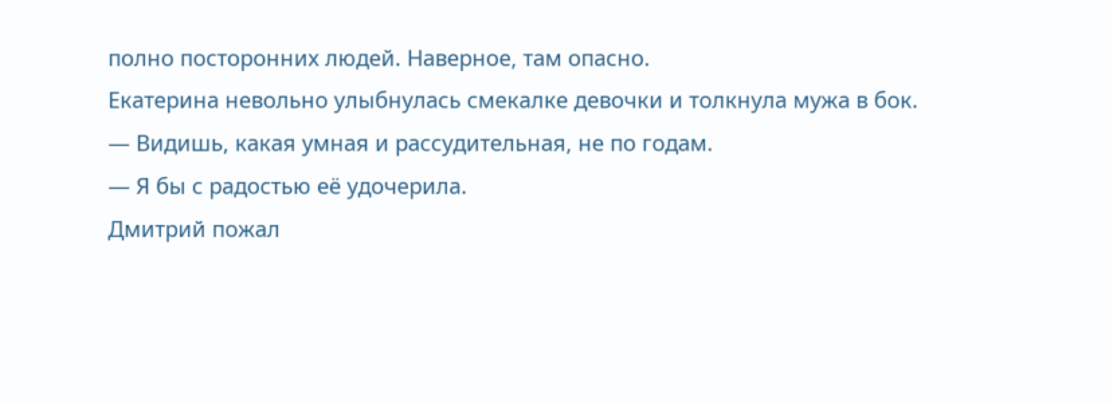полно посторонних людей. Наверное, там опасно.
Екатерина невольно улыбнулась смекалке девочки и толкнула мужа в бок.
— Видишь, какая умная и рассудительная, не по годам.
— Я бы с радостью её удочерила.
Дмитрий пожал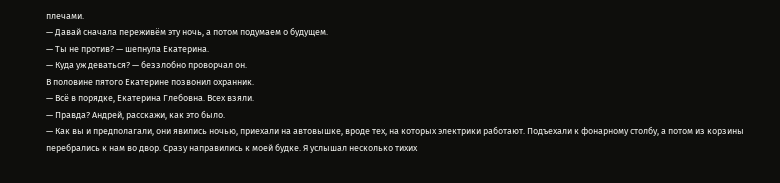плечами.
— Давай сначала переживём эту ночь, а потом подумаем о будущем.
— Ты не против? — шепнула Екатерина.
— Куда уж деваться? — беззлобно проворчал он.
В половине пятого Екатерине позвонил охранник.
— Всё в порядке, Екатерина Глебовна. Всех взяли.
— Правда? Андрей, расскажи, как это было.
— Как вы и предполагали, они явились ночью, приехали на автовышке, вроде тех, на которых электрики работают. Подъехали к фонарному столбу, а потом из корзины перебрались к нам во двор. Сразу направились к моей будке. Я услышал несколько тихих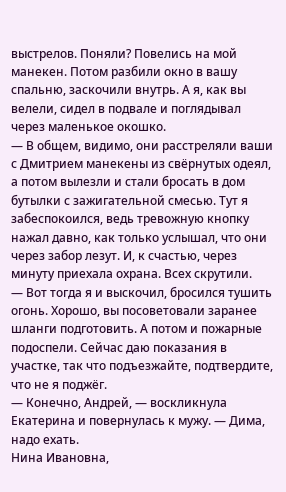выстрелов. Поняли? Повелись на мой манекен. Потом разбили окно в вашу спальню, заскочили внутрь. А я, как вы велели, сидел в подвале и поглядывал через маленькое окошко.
— В общем, видимо, они расстреляли ваши с Дмитрием манекены из свёрнутых одеял, а потом вылезли и стали бросать в дом бутылки с зажигательной смесью. Тут я забеспокоился, ведь тревожную кнопку нажал давно, как только услышал, что они через забор лезут. И, к счастью, через минуту приехала охрана. Всех скрутили.
— Вот тогда я и выскочил, бросился тушить огонь. Хорошо, вы посоветовали заранее шланги подготовить. А потом и пожарные подоспели. Сейчас даю показания в участке, так что подъезжайте, подтвердите, что не я поджёг.
— Конечно, Андрей, — воскликнула Екатерина и повернулась к мужу. — Дима, надо ехать.
Нина Ивановна,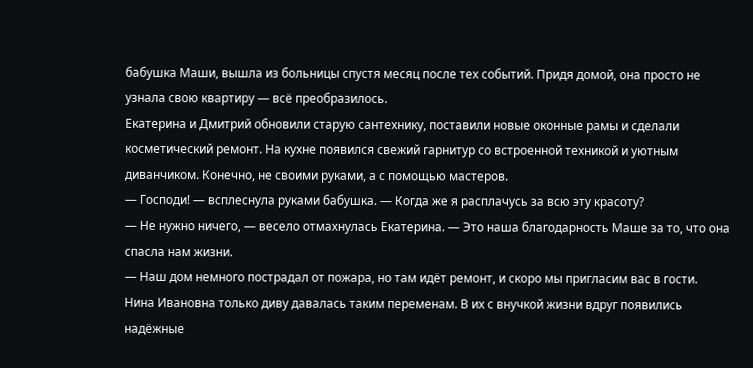бабушка Маши, вышла из больницы спустя месяц после тех событий. Придя домой, она просто не узнала свою квартиру — всё преобразилось.
Екатерина и Дмитрий обновили старую сантехнику, поставили новые оконные рамы и сделали косметический ремонт. На кухне появился свежий гарнитур со встроенной техникой и уютным диванчиком. Конечно, не своими руками, а с помощью мастеров.
— Господи! — всплеснула руками бабушка. — Когда же я расплачусь за всю эту красоту?
— Не нужно ничего, — весело отмахнулась Екатерина. — Это наша благодарность Маше за то, что она спасла нам жизни.
— Наш дом немного пострадал от пожара, но там идёт ремонт, и скоро мы пригласим вас в гости.
Нина Ивановна только диву давалась таким переменам. В их с внучкой жизни вдруг появились надёжные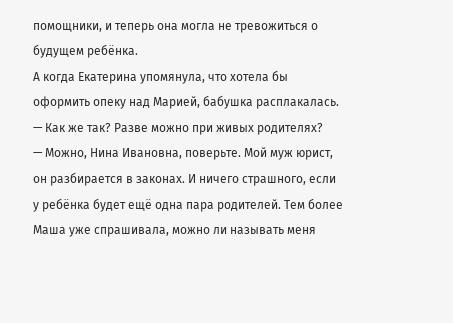помощники, и теперь она могла не тревожиться о будущем ребёнка.
А когда Екатерина упомянула, что хотела бы оформить опеку над Марией, бабушка расплакалась.
— Как же так? Разве можно при живых родителях?
— Можно, Нина Ивановна, поверьте. Мой муж юрист, он разбирается в законах. И ничего страшного, если у ребёнка будет ещё одна пара родителей. Тем более Маша уже спрашивала, можно ли называть меня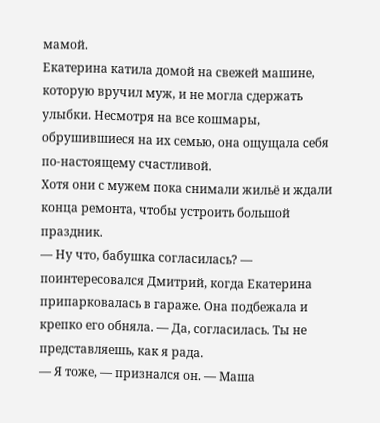мамой.
Екатерина катила домой на свежей машине, которую вручил муж, и не могла сдержать улыбки. Несмотря на все кошмары, обрушившиеся на их семью, она ощущала себя по-настоящему счастливой.
Хотя они с мужем пока снимали жильё и ждали конца ремонта, чтобы устроить большой праздник.
— Ну что, бабушка согласилась? — поинтересовался Дмитрий, когда Екатерина припарковалась в гараже. Она подбежала и крепко его обняла. — Да, согласилась. Ты не представляешь, как я рада.
— Я тоже, — признался он. — Маша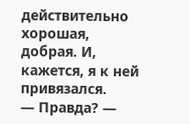действительно хорошая, добрая. И, кажется, я к ней привязался.
— Правда? —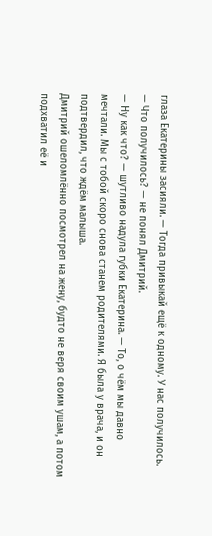глаза Екатерины засияли. — Тогда привыкай ещё к одному. У нас получилось.
— Что получилось? — не понял Дмитрий.
— Ну как что? — шутливо надула губки Екатерина. — То, о чём мы давно мечтали. Мы с тобой скоро снова станем родителями. Я была у врача, и он подтвердил, что ждём малыша.
Дмитрий ошеломлённо посмотрел на жену, будто не веря своим ушам, а потом подхватил её и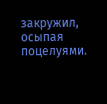закружил, осыпая поцелуями.